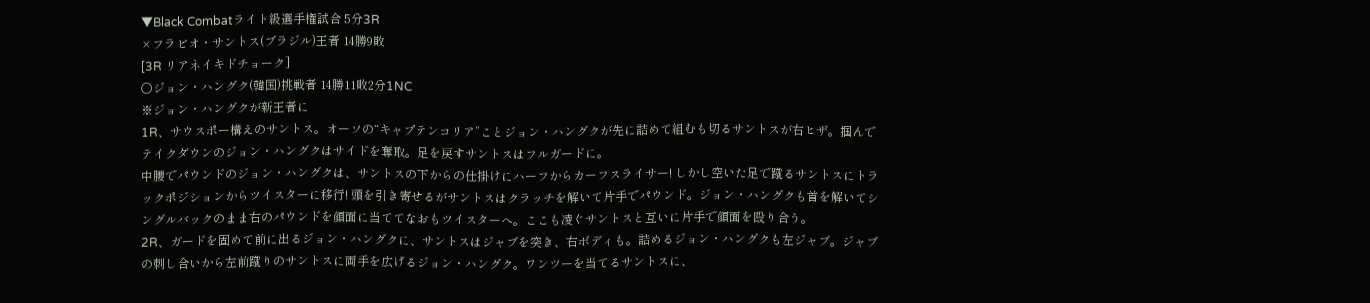▼Black Combatライト級選手権試合 5分3R
×フラビオ・サントス(ブラジル)王者 14勝9敗
[3R リアネイキドチョーク]
〇ジョン・ハングク(韓国)挑戦者 14勝11敗2分1NC
※ジョン・ハングクが新王者に
1R、サウスポー構えのサントス。オーソの“キャプテンコリア”ことジョン・ハングクが先に詰めて組むも切るサントスが右ヒザ。掴んでテイクダウンのジョン・ハングクはサイドを奪取。足を戻すサントスはフルガードに。
中腰でパウンドのジョン・ハングクは、サントスの下からの仕掛けにハーフからカーフスライサー! しかし空いた足で蹴るサントスにトラックポジションからツイスターに移行! 頭を引き寄せるがサントスはクラッチを解いて片手でパウンド。ジョン・ハングクも首を解いてシングルバックのまま右のパウンドを顔面に当ててなおもツイスターへ。ここも凌ぐサントスと互いに片手で顔面を殴り合う。
2R、ガードを固めて前に出るジョン・ハングクに、サントスはジャブを突き、右ボディも。詰めるジョン・ハングクも左ジャブ。ジャブの刺し合いから左前蹴りのサントスに両手を広げるジョン・ハングク。ワンツーを当てるサントスに、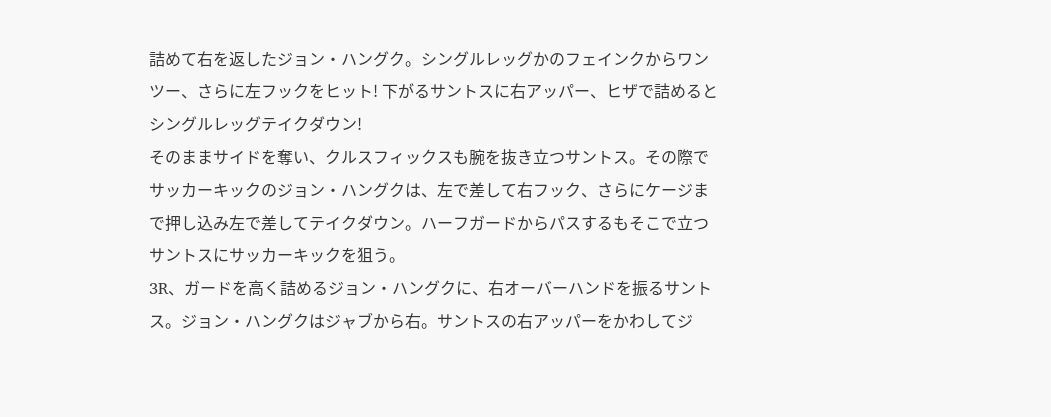詰めて右を返したジョン・ハングク。シングルレッグかのフェインクからワンツー、さらに左フックをヒット! 下がるサントスに右アッパー、ヒザで詰めるとシングルレッグテイクダウン!
そのままサイドを奪い、クルスフィックスも腕を抜き立つサントス。その際でサッカーキックのジョン・ハングクは、左で差して右フック、さらにケージまで押し込み左で差してテイクダウン。ハーフガードからパスするもそこで立つサントスにサッカーキックを狙う。
3R、ガードを高く詰めるジョン・ハングクに、右オーバーハンドを振るサントス。ジョン・ハングクはジャブから右。サントスの右アッパーをかわしてジ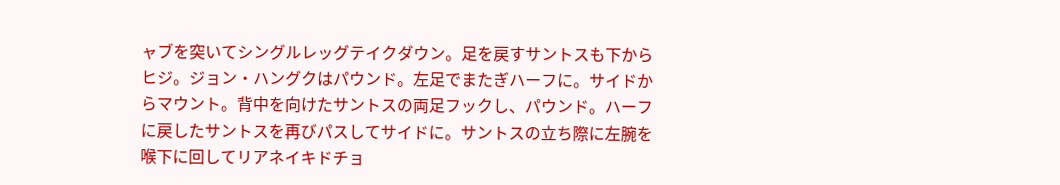ャブを突いてシングルレッグテイクダウン。足を戻すサントスも下からヒジ。ジョン・ハングクはパウンド。左足でまたぎハーフに。サイドからマウント。背中を向けたサントスの両足フックし、パウンド。ハーフに戻したサントスを再びパスしてサイドに。サントスの立ち際に左腕を喉下に回してリアネイキドチョ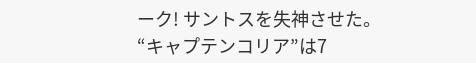ーク! サントスを失神させた。
“キャプテンコリア”は7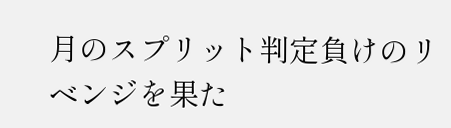月のスプリット判定負けのリベンジを果た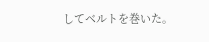してベルトを巻いた。